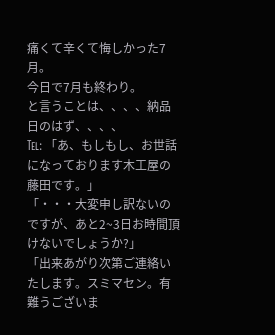痛くて辛くて悔しかった7月。
今日で7月も終わり。
と言うことは、、、、納品日のはず、、、、
℡: 「あ、もしもし、お世話になっております木工屋の藤田です。」
「・・・大変申し訳ないのですが、あと2~3日お時間頂けないでしょうか?」
「出来あがり次第ご連絡いたします。スミマセン。有難うございま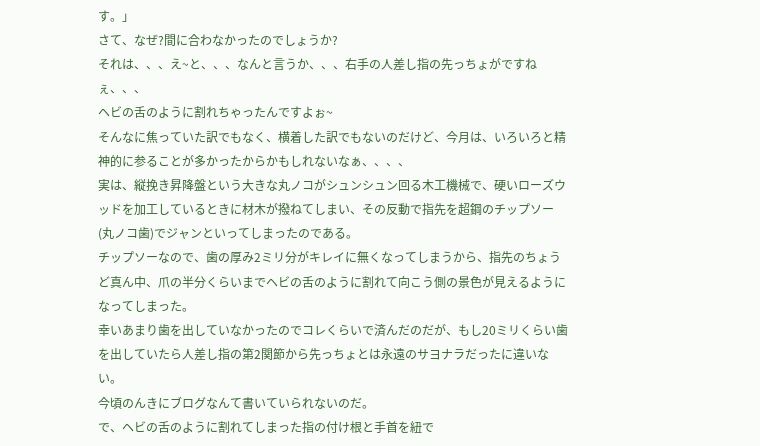す。」
さて、なぜ?間に合わなかったのでしょうか?
それは、、、え~と、、、なんと言うか、、、右手の人差し指の先っちょがですねぇ、、、
ヘビの舌のように割れちゃったんですよぉ~
そんなに焦っていた訳でもなく、横着した訳でもないのだけど、今月は、いろいろと精神的に参ることが多かったからかもしれないなぁ、、、、
実は、縦挽き昇降盤という大きな丸ノコがシュンシュン回る木工機械で、硬いローズウッドを加工しているときに材木が撥ねてしまい、その反動で指先を超鋼のチップソー(丸ノコ歯)でジャンといってしまったのである。
チップソーなので、歯の厚み2ミリ分がキレイに無くなってしまうから、指先のちょうど真ん中、爪の半分くらいまでヘビの舌のように割れて向こう側の景色が見えるようになってしまった。
幸いあまり歯を出していなかったのでコレくらいで済んだのだが、もし20ミリくらい歯を出していたら人差し指の第2関節から先っちょとは永遠のサヨナラだったに違いない。
今頃のんきにブログなんて書いていられないのだ。
で、ヘビの舌のように割れてしまった指の付け根と手首を紐で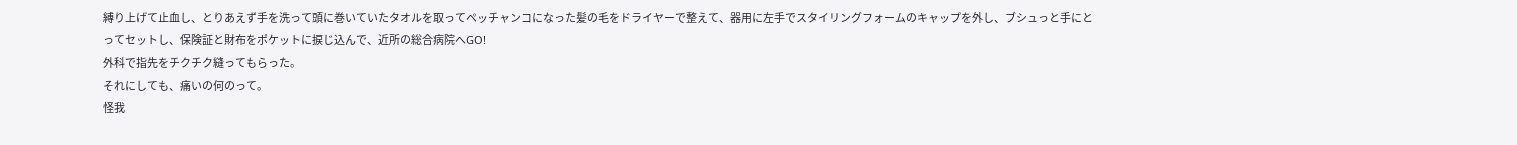縛り上げて止血し、とりあえず手を洗って頭に巻いていたタオルを取ってペッチャンコになった髪の毛をドライヤーで整えて、器用に左手でスタイリングフォームのキャップを外し、ブシュっと手にとってセットし、保険証と財布をポケットに捩じ込んで、近所の総合病院へGO!
外科で指先をチクチク縫ってもらった。
それにしても、痛いの何のって。
怪我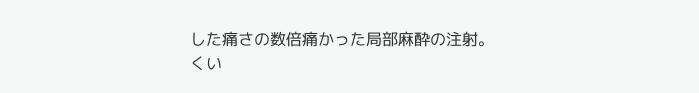した痛さの数倍痛かった局部麻酔の注射。
くい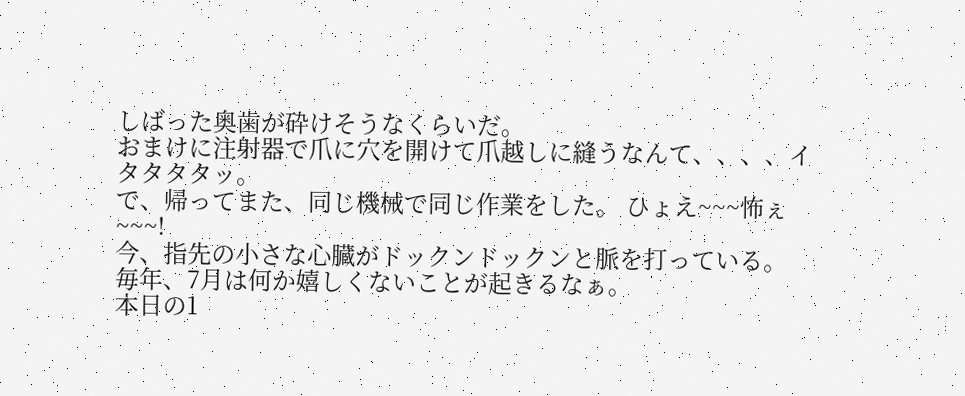しばった奥歯が砕けそうなくらいだ。
おまけに注射器で爪に穴を開けて爪越しに縫うなんて、、、、イタタタタッ。
で、帰ってまた、同じ機械で同じ作業をした。 ひょえ~~~怖ぇ~~~!
今、指先の小さな心臓がドックンドックンと脈を打っている。
毎年、7月は何か嬉しくないことが起きるなぁ。
本日の1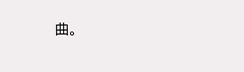曲。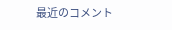最近のコメント